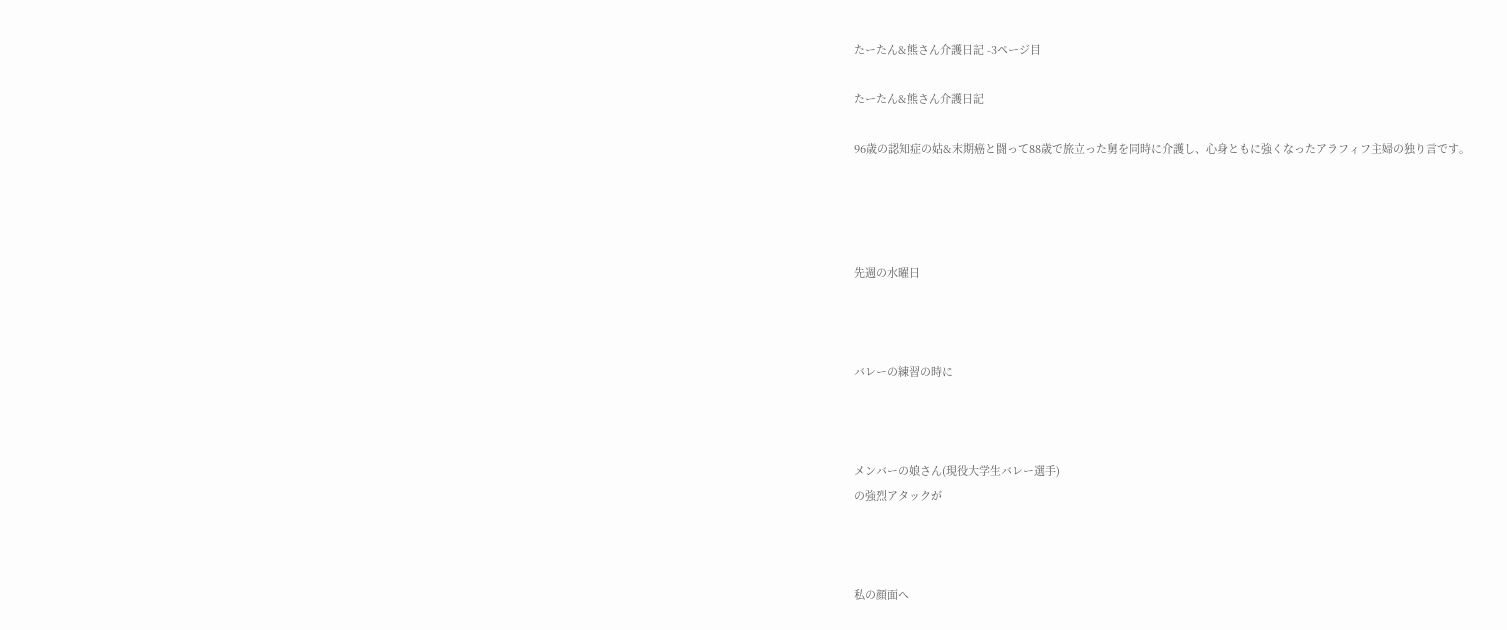たーたん&熊さん介護日記 -3ページ目

たーたん&熊さん介護日記

96歳の認知症の姑&末期癌と闘って88歳で旅立った舅を同時に介護し、心身ともに強くなったアラフィフ主婦の独り言です。




先週の水曜日



バレーの練習の時に



メンバーの娘さん(現役大学生バレー選手)
の強烈アタックが



私の顔面へ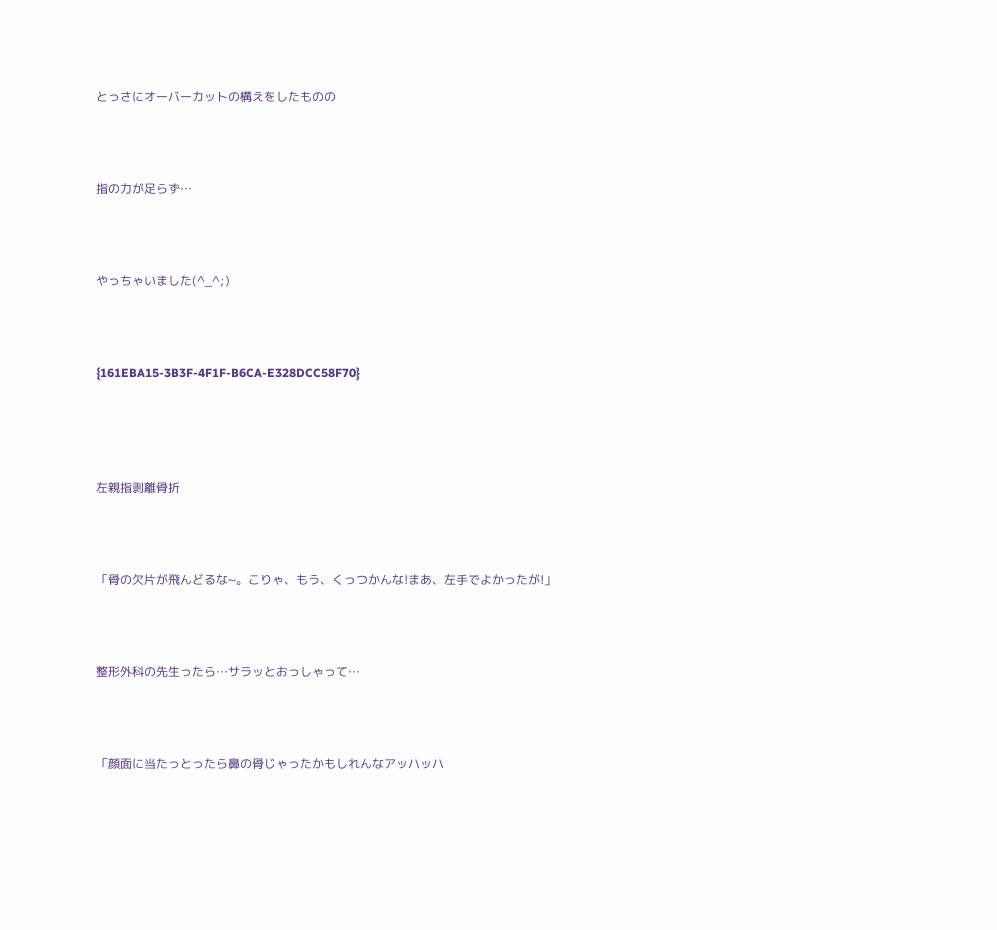とっさにオーバーカットの構えをしたものの



指の力が足らず…



やっちゃいました(^_^;)



{161EBA15-3B3F-4F1F-B6CA-E328DCC58F70}




左親指剥離骨折



「骨の欠片が飛んどるな~。こりゃ、もう、くっつかんな!まあ、左手でよかったが!」



整形外科の先生ったら…サラッとおっしゃって…



「顔面に当たっとったら鼻の骨じゃったかもしれんなアッハッハ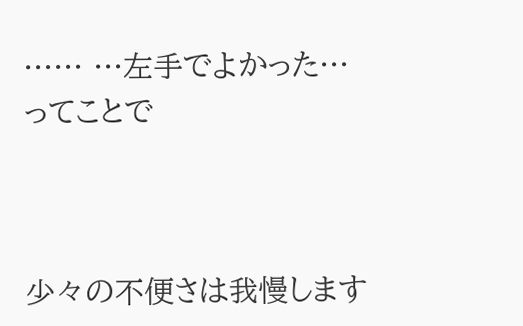…… …左手でよかった…ってことで



少々の不便さは我慢します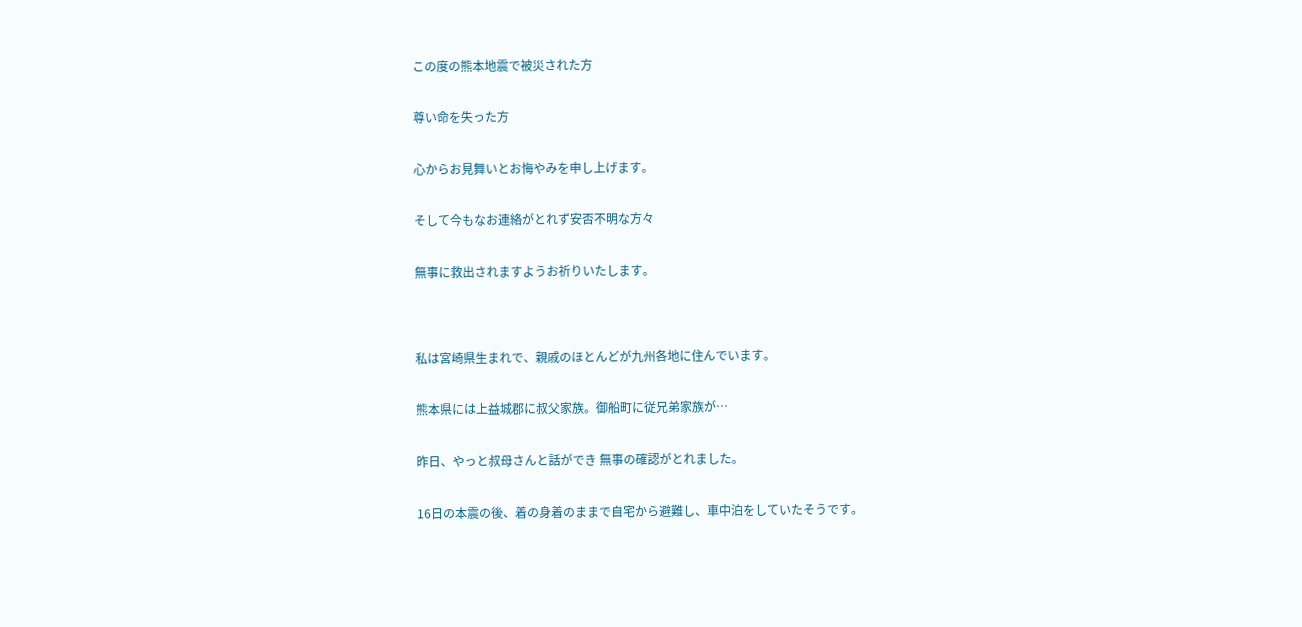この度の熊本地震で被災された方


尊い命を失った方


心からお見舞いとお悔やみを申し上げます。


そして今もなお連絡がとれず安否不明な方々


無事に救出されますようお祈りいたします。




私は宮崎県生まれで、親戚のほとんどが九州各地に住んでいます。


熊本県には上益城郡に叔父家族。御船町に従兄弟家族が…


昨日、やっと叔母さんと話ができ 無事の確認がとれました。


16日の本震の後、着の身着のままで自宅から避難し、車中泊をしていたそうです。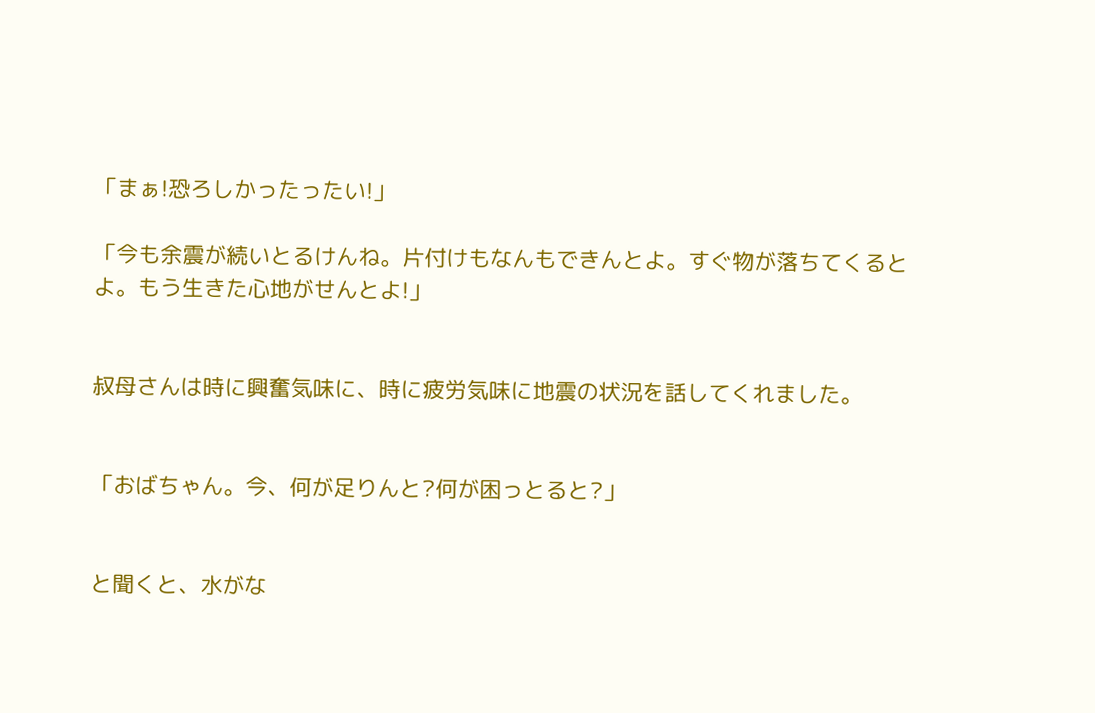「まぁ!恐ろしかったったい!」

「今も余震が続いとるけんね。片付けもなんもできんとよ。すぐ物が落ちてくるとよ。もう生きた心地がせんとよ!」


叔母さんは時に興奮気味に、時に疲労気味に地震の状況を話してくれました。


「おばちゃん。今、何が足りんと?何が困っとると?」


と聞くと、水がな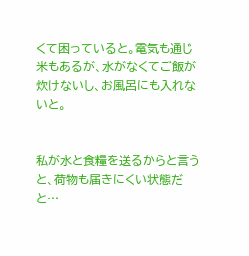くて困っていると。電気も通じ米もあるが、水がなくてご飯が炊けないし、お風呂にも入れないと。


私が水と食糧を送るからと言うと、荷物も届きにくい状態だと…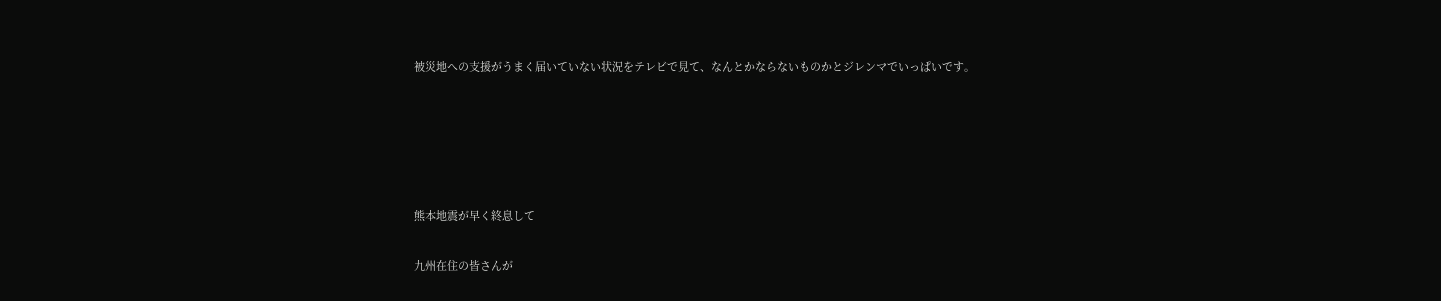被災地への支援がうまく届いていない状況をテレビで見て、なんとかならないものかとジレンマでいっぱいです。





熊本地震が早く終息して

九州在住の皆さんが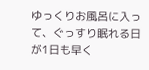ゆっくりお風呂に入って、ぐっすり眠れる日が1日も早く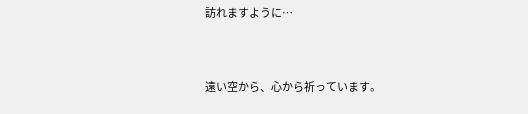訪れますように…


遠い空から、心から祈っています。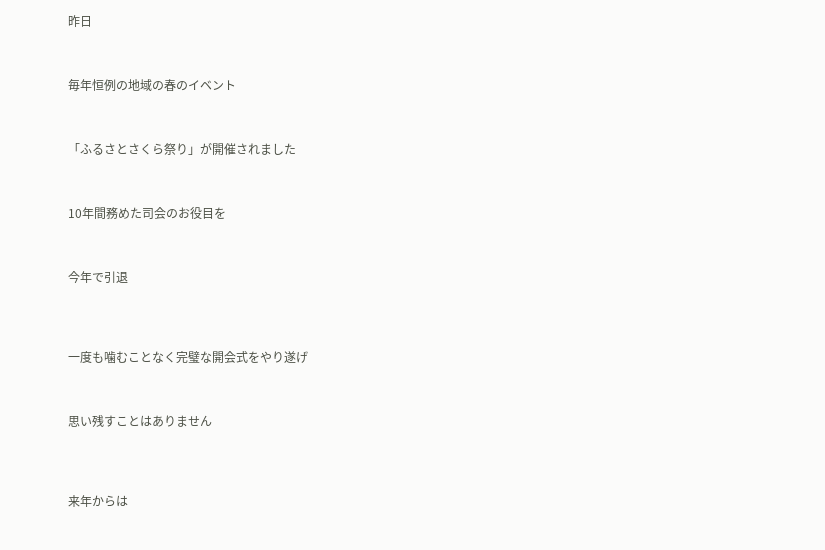昨日



毎年恒例の地域の春のイベント



「ふるさとさくら祭り」が開催されました



10年間務めた司会のお役目を



今年で引退




一度も噛むことなく完璧な開会式をやり遂げ



思い残すことはありません




来年からは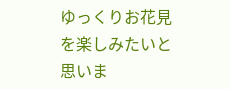ゆっくりお花見を楽しみたいと思いま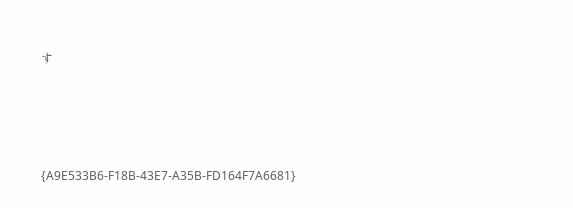す




{A9E533B6-F18B-43E7-A35B-FD164F7A6681}